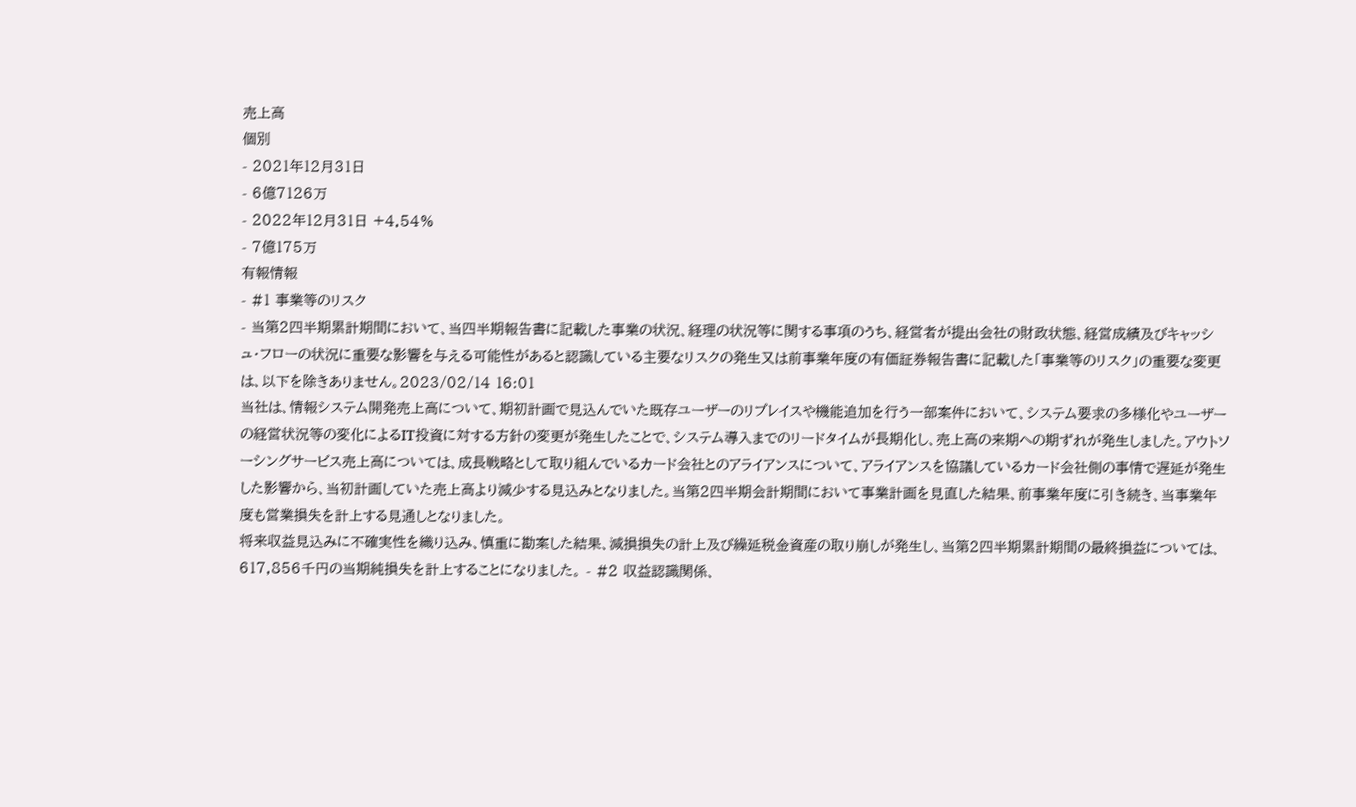売上高
個別
- 2021年12月31日
- 6億7126万
- 2022年12月31日 +4.54%
- 7億175万
有報情報
- #1 事業等のリスク
- 当第2四半期累計期間において、当四半期報告書に記載した事業の状況、経理の状況等に関する事項のうち、経営者が提出会社の財政状態、経営成績及びキャッシュ・フローの状況に重要な影響を与える可能性があると認識している主要なリスクの発生又は前事業年度の有価証券報告書に記載した「事業等のリスク」の重要な変更は、以下を除きありません。2023/02/14 16:01
当社は、情報システム開発売上高について、期初計画で見込んでいた既存ユーザーのリプレイスや機能追加を行う一部案件において、システム要求の多様化やユーザーの経営状況等の変化によるIT投資に対する方針の変更が発生したことで、システム導入までのリードタイムが長期化し、売上高の来期への期ずれが発生しました。アウトソーシングサービス売上高については、成長戦略として取り組んでいるカード会社とのアライアンスについて、アライアンスを協議しているカード会社側の事情で遅延が発生した影響から、当初計画していた売上高より減少する見込みとなりました。当第2四半期会計期間において事業計画を見直した結果、前事業年度に引き続き、当事業年度も営業損失を計上する見通しとなりました。
将来収益見込みに不確実性を織り込み、慎重に勘案した結果、減損損失の計上及び繰延税金資産の取り崩しが発生し、当第2四半期累計期間の最終損益については、617,856千円の当期純損失を計上することになりました。 - #2 収益認識関係、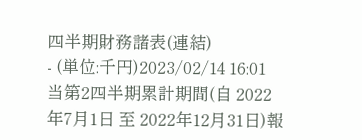四半期財務諸表(連結)
- (単位:千円)2023/02/14 16:01
当第2四半期累計期間(自 2022年7月1日 至 2022年12月31日)報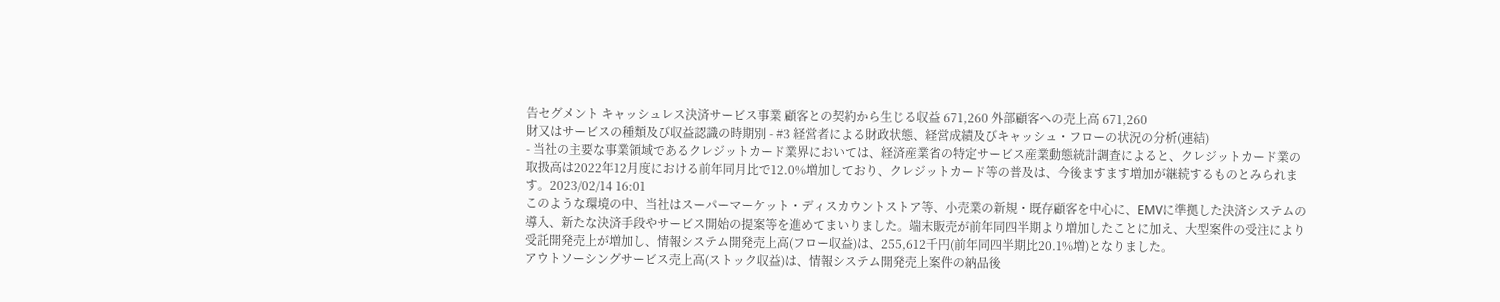告セグメント キャッシュレス決済サービス事業 顧客との契約から生じる収益 671,260 外部顧客への売上高 671,260
財又はサービスの種類及び収益認識の時期別 - #3 経営者による財政状態、経営成績及びキャッシュ・フローの状況の分析(連結)
- 当社の主要な事業領域であるクレジットカード業界においては、経済産業省の特定サービス産業動態統計調査によると、クレジットカード業の取扱高は2022年12月度における前年同月比で12.0%増加しており、クレジットカード等の普及は、今後ますます増加が継続するものとみられます。2023/02/14 16:01
このような環境の中、当社はスーパーマーケット・ディスカウントストア等、小売業の新規・既存顧客を中心に、EMVに準拠した決済システムの導入、新たな決済手段やサービス開始の提案等を進めてまいりました。端末販売が前年同四半期より増加したことに加え、大型案件の受注により受託開発売上が増加し、情報システム開発売上高(フロー収益)は、255,612千円(前年同四半期比20.1%増)となりました。
アウトソーシングサービス売上高(ストック収益)は、情報システム開発売上案件の納品後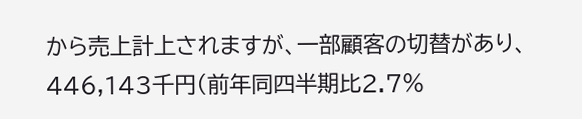から売上計上されますが、一部顧客の切替があり、446,143千円(前年同四半期比2.7%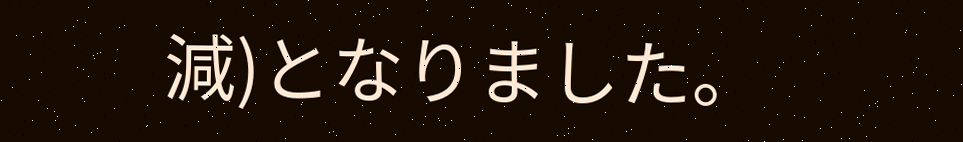減)となりました。